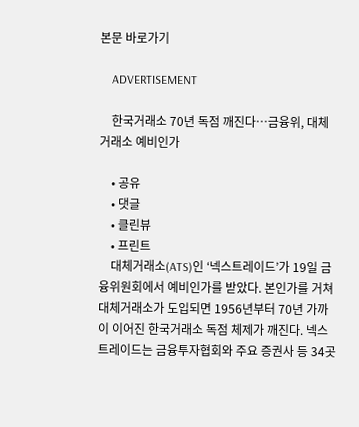본문 바로가기

    ADVERTISEMENT

    한국거래소 70년 독점 깨진다…금융위, 대체거래소 예비인가

    • 공유
    • 댓글
    • 클린뷰
    • 프린트
    대체거래소(ATS)인 ‘넥스트레이드’가 19일 금융위원회에서 예비인가를 받았다. 본인가를 거쳐 대체거래소가 도입되면 1956년부터 70년 가까이 이어진 한국거래소 독점 체제가 깨진다. 넥스트레이드는 금융투자협회와 주요 증권사 등 34곳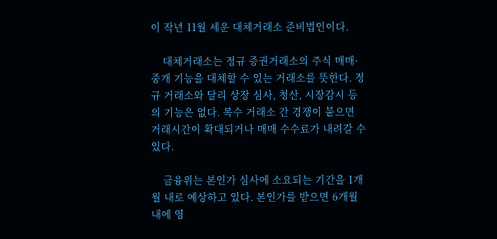이 작년 11월 세운 대체거래소 준비법인이다.

    대체거래소는 정규 증권거래소의 주식 매매·중개 기능을 대체할 수 있는 거래소를 뜻한다. 정규 거래소와 달리 상장 심사, 청산, 시장감시 등의 기능은 없다. 복수 거래소 간 경쟁이 붙으면 거래시간이 확대되거나 매매 수수료가 내려갈 수 있다.

    금융위는 본인가 심사에 소요되는 기간을 1개월 내로 예상하고 있다. 본인가를 받으면 6개월 내에 영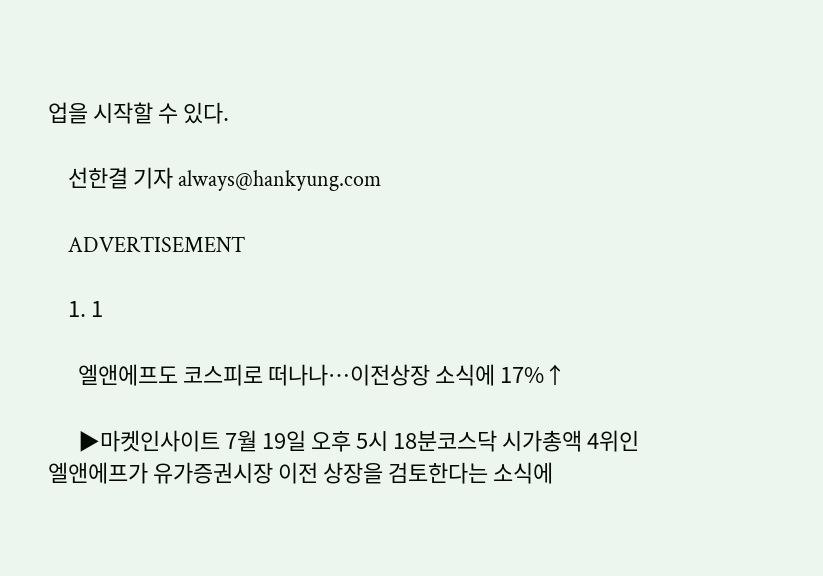업을 시작할 수 있다.

    선한결 기자 always@hankyung.com

    ADVERTISEMENT

    1. 1

      엘앤에프도 코스피로 떠나나…이전상장 소식에 17%↑

      ▶마켓인사이트 7월 19일 오후 5시 18분코스닥 시가총액 4위인 엘앤에프가 유가증권시장 이전 상장을 검토한다는 소식에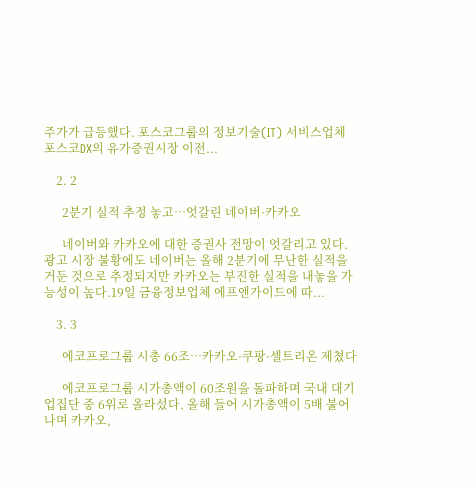주가가 급등했다. 포스코그룹의 정보기술(IT) 서비스업체 포스코DX의 유가증권시장 이전...

    2. 2

      2분기 실적 추정 놓고…엇갈린 네이버·카카오

      네이버와 카카오에 대한 증권사 전망이 엇갈리고 있다. 광고 시장 불황에도 네이버는 올해 2분기에 무난한 실적을 거둔 것으로 추정되지만 카카오는 부진한 실적을 내놓을 가능성이 높다.19일 금융정보업체 에프앤가이드에 따...

    3. 3

      에코프로그룹 시총 66조…카카오·쿠팡·셀트리온 제쳤다

      에코프로그룹 시가총액이 60조원을 돌파하며 국내 대기업집단 중 6위로 올라섰다. 올해 들어 시가총액이 5배 불어나며 카카오,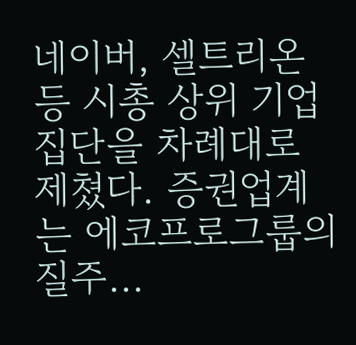네이버, 셀트리온 등 시총 상위 기업집단을 차례대로 제쳤다. 증권업계는 에코프로그룹의 질주...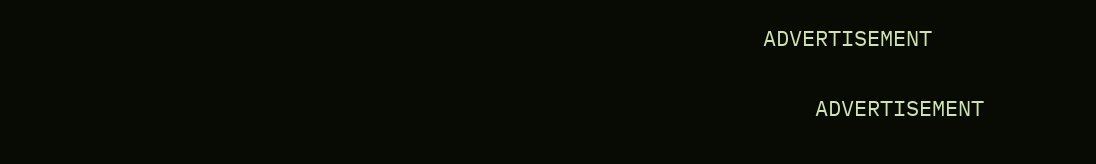ADVERTISEMENT

    ADVERTISEMENT